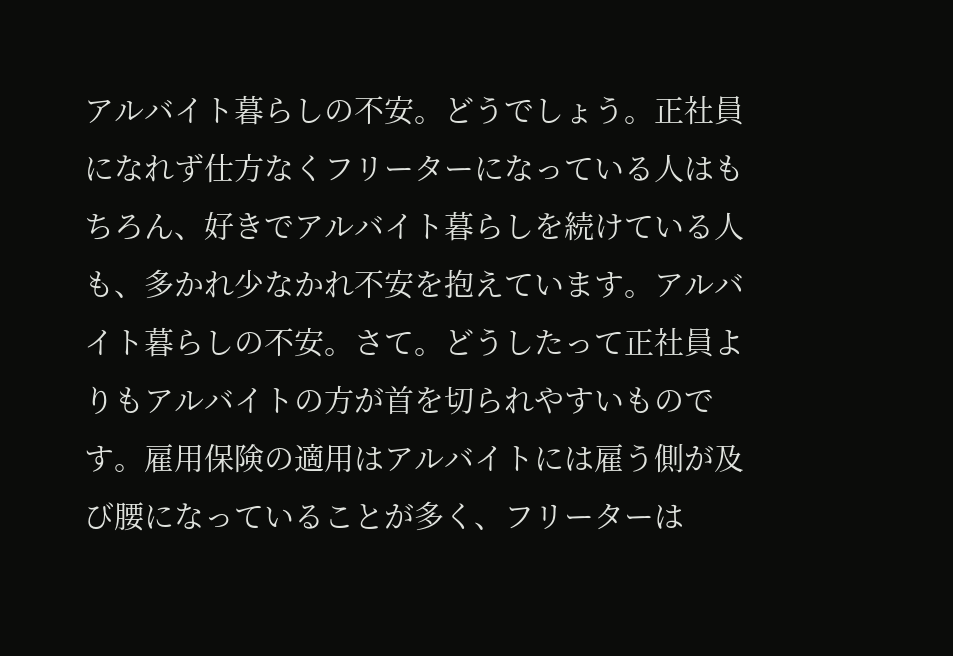アルバイト暮らしの不安。どうでしょう。正社員になれず仕方なくフリーターになっている人はもちろん、好きでアルバイト暮らしを続けている人も、多かれ少なかれ不安を抱えています。アルバイト暮らしの不安。さて。どうしたって正社員よりもアルバイトの方が首を切られやすいものです。雇用保険の適用はアルバイトには雇う側が及び腰になっていることが多く、フリーターは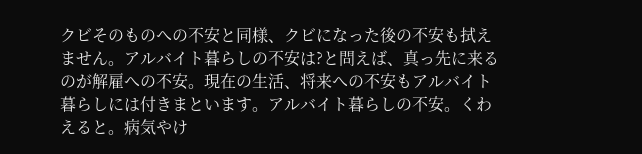クビそのものへの不安と同様、クビになった後の不安も拭えません。アルバイト暮らしの不安は?と問えば、真っ先に来るのが解雇への不安。現在の生活、将来への不安もアルバイト暮らしには付きまといます。アルバイト暮らしの不安。くわえると。病気やけ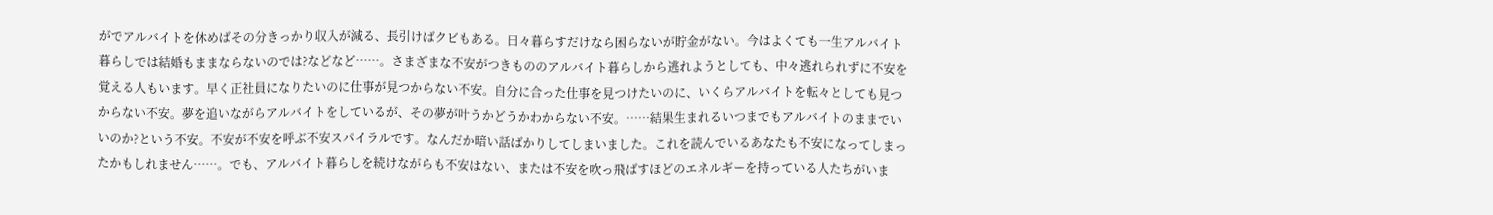がでアルバイトを休めばその分きっかり収入が減る、長引けばクビもある。日々暮らすだけなら困らないが貯金がない。今はよくても一生アルバイト暮らしでは結婚もままならないのでは?などなど……。さまざまな不安がつきもののアルバイト暮らしから逃れようとしても、中々逃れられずに不安を覚える人もいます。早く正社員になりたいのに仕事が見つからない不安。自分に合った仕事を見つけたいのに、いくらアルバイトを転々としても見つからない不安。夢を追いながらアルバイトをしているが、その夢が叶うかどうかわからない不安。……結果生まれるいつまでもアルバイトのままでいいのか?という不安。不安が不安を呼ぶ不安スパイラルです。なんだか暗い話ばかりしてしまいました。これを読んでいるあなたも不安になってしまったかもしれません……。でも、アルバイト暮らしを続けながらも不安はない、または不安を吹っ飛ばすほどのエネルギーを持っている人たちがいま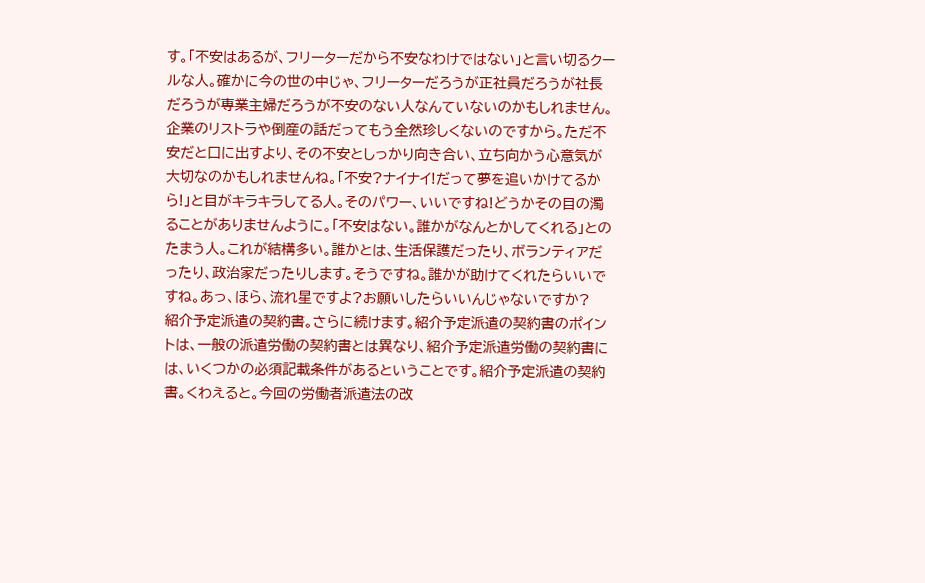す。「不安はあるが、フリーターだから不安なわけではない」と言い切るクールな人。確かに今の世の中じゃ、フリーターだろうが正社員だろうが社長だろうが専業主婦だろうが不安のない人なんていないのかもしれません。企業のリストラや倒産の話だってもう全然珍しくないのですから。ただ不安だと口に出すより、その不安としっかり向き合い、立ち向かう心意気が大切なのかもしれませんね。「不安?ナイナイ!だって夢を追いかけてるから!」と目がキラキラしてる人。そのパワー、いいですね!どうかその目の濁ることがありませんように。「不安はない。誰かがなんとかしてくれる」とのたまう人。これが結構多い。誰かとは、生活保護だったり、ボランティアだったり、政治家だったりします。そうですね。誰かが助けてくれたらいいですね。あっ、ほら、流れ星ですよ?お願いしたらいいんじゃないですか?
紹介予定派遣の契約書。さらに続けます。紹介予定派遣の契約書のポイントは、一般の派遣労働の契約書とは異なり、紹介予定派遣労働の契約書には、いくつかの必須記載条件があるということです。紹介予定派遣の契約書。くわえると。今回の労働者派遣法の改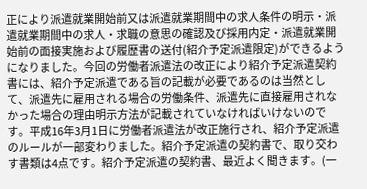正により派遣就業開始前又は派遣就業期間中の求人条件の明示・派遣就業期間中の求人・求職の意思の確認及び採用内定・派遣就業開始前の面接実施および履歴書の送付(紹介予定派遣限定)ができるようになりました。今回の労働者派遣法の改正により紹介予定派遣契約書には、紹介予定派遣である旨の記載が必要であるのは当然として、派遣先に雇用される場合の労働条件、派遣先に直接雇用されなかった場合の理由明示方法が記載されていなければいけないのです。平成16年3月1日に労働者派遣法が改正施行され、紹介予定派遣のルールが一部変わりました。紹介予定派遣の契約書で、取り交わす書類は4点です。紹介予定派遣の契約書、最近よく聞きます。(一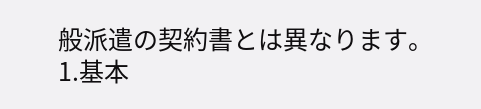般派遣の契約書とは異なります。1.基本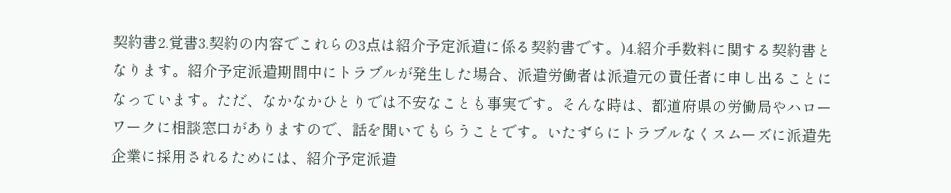契約書2.覚書3.契約の内容でこれらの3点は紹介予定派遣に係る契約書です。)4.紹介手数料に関する契約書となります。紹介予定派遣期間中にトラブルが発生した場合、派遣労働者は派遣元の責任者に申し出ることになっています。ただ、なかなかひとりでは不安なことも事実です。そんな時は、都道府県の労働局やハローワークに相談窓口がありますので、話を聞いてもらうことです。いたずらにトラブルなくスムーズに派遣先企業に採用されるためには、紹介予定派遣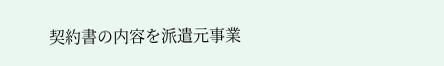契約書の内容を派遣元事業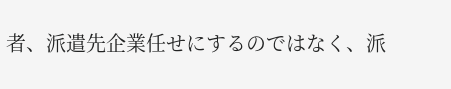者、派遣先企業任せにするのではなく、派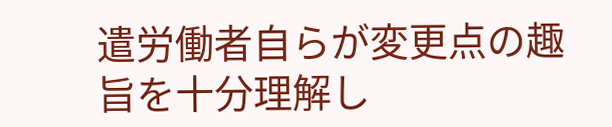遣労働者自らが変更点の趣旨を十分理解し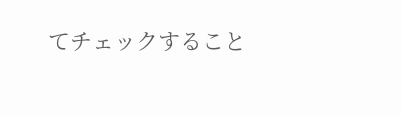てチェックすること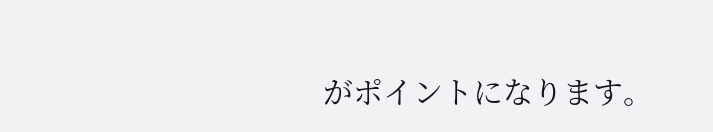がポイントになります。